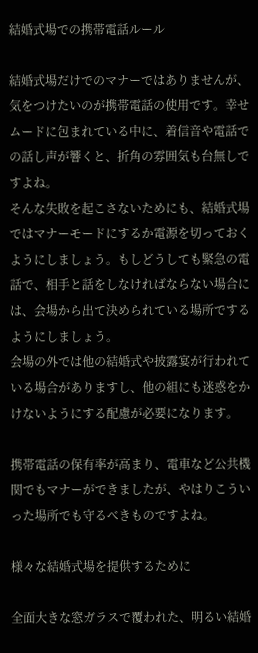結婚式場での携帯電話ルール

結婚式場だけでのマナーではありませんが、気をつけたいのが携帯電話の使用です。幸せムードに包まれている中に、着信音や電話での話し声が響くと、折角の雰囲気も台無しですよね。
そんな失敗を起こさないためにも、結婚式場ではマナーモードにするか電源を切っておくようにしましょう。もしどうしても緊急の電話で、相手と話をしなければならない場合には、会場から出て決められている場所でするようにしましょう。
会場の外では他の結婚式や披露宴が行われている場合がありますし、他の組にも迷惑をかけないようにする配慮が必要になります。

携帯電話の保有率が高まり、電車など公共機関でもマナーができましたが、やはりこういった場所でも守るべきものですよね。

様々な結婚式場を提供するために

全面大きな窓ガラスで覆われた、明るい結婚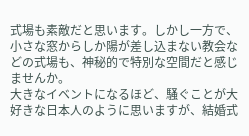式場も素敵だと思います。しかし一方で、小さな窓からしか陽が差し込まない教会などの式場も、神秘的で特別な空間だと感じませんか。
大きなイベントになるほど、騒ぐことが大好きな日本人のように思いますが、結婚式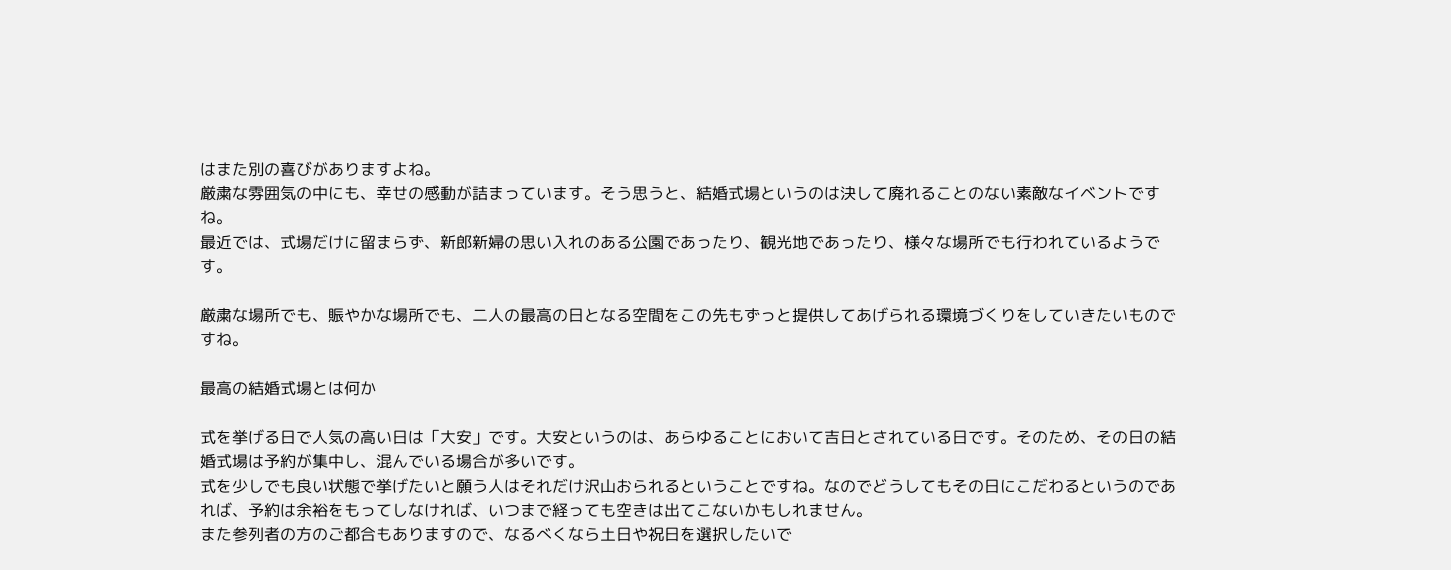はまた別の喜びがありますよね。
厳粛な雰囲気の中にも、幸せの感動が詰まっています。そう思うと、結婚式場というのは決して廃れることのない素敵なイベントですね。
最近では、式場だけに留まらず、新郎新婦の思い入れのある公園であったり、観光地であったり、様々な場所でも行われているようです。

厳粛な場所でも、賑やかな場所でも、二人の最高の日となる空間をこの先もずっと提供してあげられる環境づくりをしていきたいものですね。

最高の結婚式場とは何か

式を挙げる日で人気の高い日は「大安」です。大安というのは、あらゆることにおいて吉日とされている日です。そのため、その日の結婚式場は予約が集中し、混んでいる場合が多いです。
式を少しでも良い状態で挙げたいと願う人はそれだけ沢山おられるということですね。なのでどうしてもその日にこだわるというのであれば、予約は余裕をもってしなければ、いつまで経っても空きは出てこないかもしれません。
また参列者の方のご都合もありますので、なるべくなら土日や祝日を選択したいで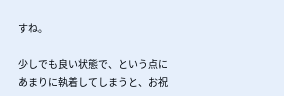すね。

少しでも良い状態で、という点にあまりに執着してしまうと、お祝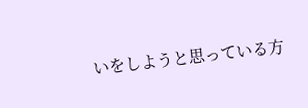いをしようと思っている方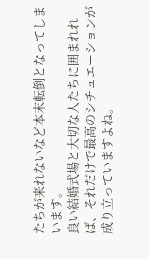たちが来れないなど本末転倒となってしまいます。
良い結婚式場と大切な人たちに囲まれれば、それだけで最高のシチュエーションが成り立っていますよね。